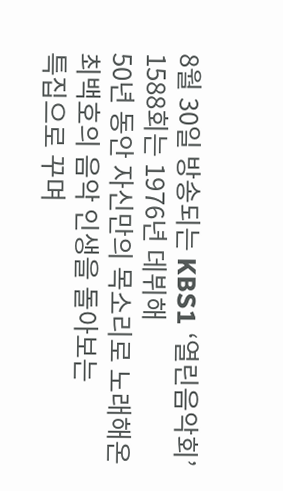8월 30일 방송되는 KBS1 ‘열린음악회’ 1588회는 1976년 데뷔해
50년 동안 자신만의 목소리로 노래해온 최백호의 음악 인생을 돌아보는
특집으로 꾸며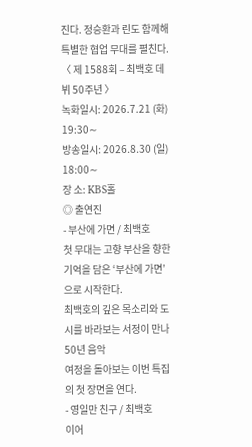진다. 정승환과 린도 함께해 특별한 협업 무대를 펼친다.
〈 제 1588회 – 최백호 데뷔 50주년 〉
녹화일시: 2026.7.21 (화) 19:30∼
방송일시: 2026.8.30 (일) 18:00∼
장 소: KBS홀
◎ 출연진
- 부산에 가면 / 최백호
첫 무대는 고향 부산을 향한 기억을 담은 ‘부산에 가면’으로 시작한다.
최백호의 깊은 목소리와 도시를 바라보는 서정이 만나 50년 음악
여정을 돌아보는 이번 특집의 첫 장면을 연다.
- 영일만 친구 / 최백호
이어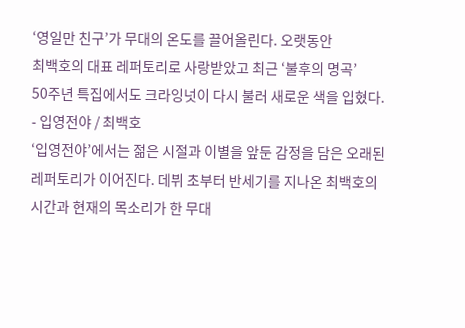‘영일만 친구’가 무대의 온도를 끌어올린다. 오랫동안
최백호의 대표 레퍼토리로 사랑받았고 최근 ‘불후의 명곡’
50주년 특집에서도 크라잉넛이 다시 불러 새로운 색을 입혔다.
- 입영전야 / 최백호
‘입영전야’에서는 젊은 시절과 이별을 앞둔 감정을 담은 오래된
레퍼토리가 이어진다. 데뷔 초부터 반세기를 지나온 최백호의
시간과 현재의 목소리가 한 무대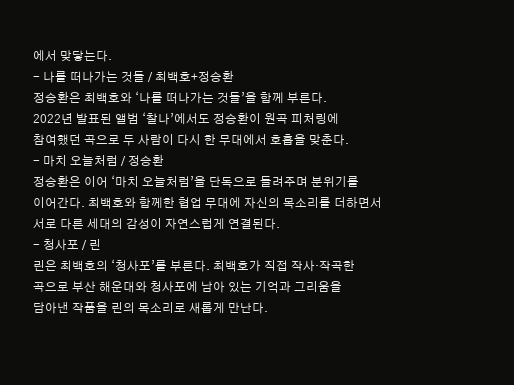에서 맞닿는다.
- 나를 떠나가는 것들 / 최백호+정승환
정승환은 최백호와 ‘나를 떠나가는 것들’을 함께 부른다.
2022년 발표된 앨범 ‘찰나’에서도 정승환이 원곡 피처링에
참여했던 곡으로 두 사람이 다시 한 무대에서 호흡을 맞춘다.
- 마치 오늘처럼 / 정승환
정승환은 이어 ‘마치 오늘처럼’을 단독으로 들려주며 분위기를
이어간다. 최백호와 함께한 협업 무대에 자신의 목소리를 더하면서
서로 다른 세대의 감성이 자연스럽게 연결된다.
- 청사포 / 린
린은 최백호의 ‘청사포’를 부른다. 최백호가 직접 작사·작곡한
곡으로 부산 해운대와 청사포에 남아 있는 기억과 그리움을
담아낸 작품을 린의 목소리로 새롭게 만난다.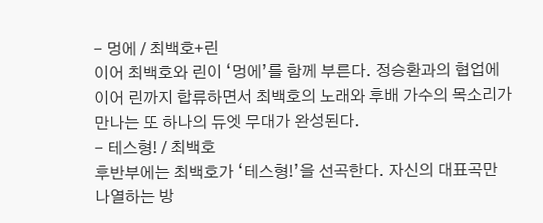- 멍에 / 최백호+린
이어 최백호와 린이 ‘멍에’를 함께 부른다. 정승환과의 협업에
이어 린까지 합류하면서 최백호의 노래와 후배 가수의 목소리가
만나는 또 하나의 듀엣 무대가 완성된다.
- 테스형! / 최백호
후반부에는 최백호가 ‘테스형!’을 선곡한다. 자신의 대표곡만
나열하는 방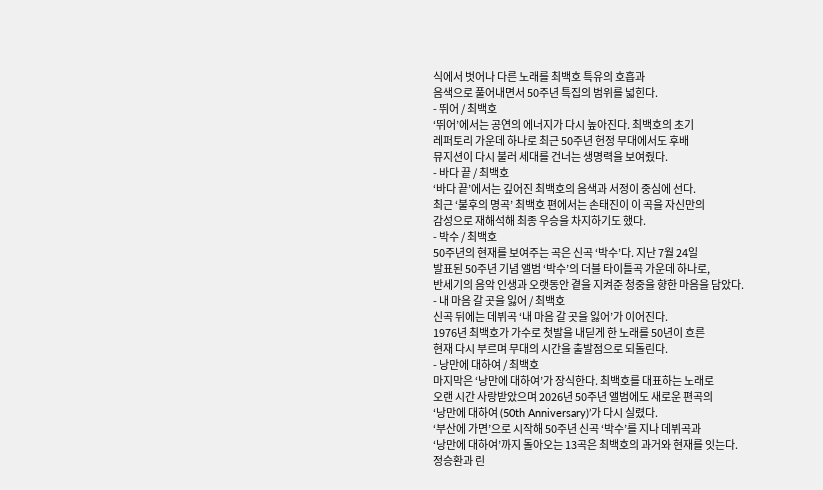식에서 벗어나 다른 노래를 최백호 특유의 호흡과
음색으로 풀어내면서 50주년 특집의 범위를 넓힌다.
- 뛰어 / 최백호
‘뛰어’에서는 공연의 에너지가 다시 높아진다. 최백호의 초기
레퍼토리 가운데 하나로 최근 50주년 헌정 무대에서도 후배
뮤지션이 다시 불러 세대를 건너는 생명력을 보여줬다.
- 바다 끝 / 최백호
‘바다 끝’에서는 깊어진 최백호의 음색과 서정이 중심에 선다.
최근 ‘불후의 명곡’ 최백호 편에서는 손태진이 이 곡을 자신만의
감성으로 재해석해 최종 우승을 차지하기도 했다.
- 박수 / 최백호
50주년의 현재를 보여주는 곡은 신곡 ‘박수’다. 지난 7월 24일
발표된 50주년 기념 앨범 ‘박수’의 더블 타이틀곡 가운데 하나로,
반세기의 음악 인생과 오랫동안 곁을 지켜준 청중을 향한 마음을 담았다.
- 내 마음 갈 곳을 잃어 / 최백호
신곡 뒤에는 데뷔곡 ‘내 마음 갈 곳을 잃어’가 이어진다.
1976년 최백호가 가수로 첫발을 내딛게 한 노래를 50년이 흐른
현재 다시 부르며 무대의 시간을 출발점으로 되돌린다.
- 낭만에 대하여 / 최백호
마지막은 ‘낭만에 대하여’가 장식한다. 최백호를 대표하는 노래로
오랜 시간 사랑받았으며 2026년 50주년 앨범에도 새로운 편곡의
‘낭만에 대하여 (50th Anniversary)’가 다시 실렸다.
‘부산에 가면’으로 시작해 50주년 신곡 ‘박수’를 지나 데뷔곡과
‘낭만에 대하여’까지 돌아오는 13곡은 최백호의 과거와 현재를 잇는다.
정승환과 린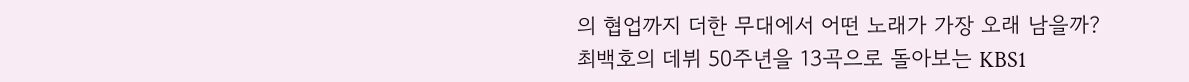의 협업까지 더한 무대에서 어떤 노래가 가장 오래 남을까?
최백호의 데뷔 50주년을 13곡으로 돌아보는 KBS1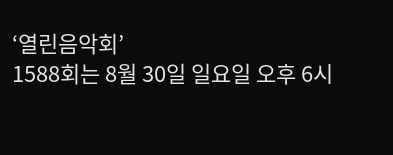‘열린음악회’
1588회는 8월 30일 일요일 오후 6시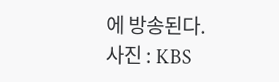에 방송된다.
사진 : KBS